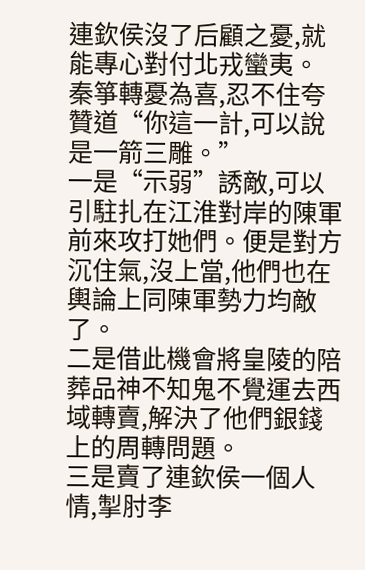連欽侯沒了后顧之憂,就能專心對付北戎蠻夷。
秦箏轉憂為喜,忍不住夸贊道“你這一計,可以說是一箭三雕。”
一是“示弱”誘敵,可以引駐扎在江淮對岸的陳軍前來攻打她們。便是對方沉住氣,沒上當,他們也在輿論上同陳軍勢力均敵了。
二是借此機會將皇陵的陪葬品神不知鬼不覺運去西域轉賣,解決了他們銀錢上的周轉問題。
三是賣了連欽侯一個人情,掣肘李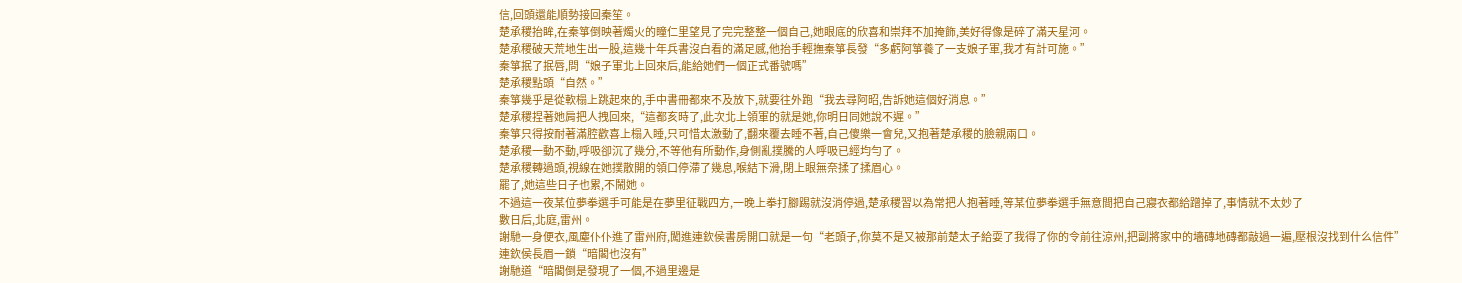信,回頭還能順勢接回秦笙。
楚承稷抬眸,在秦箏倒映著燭火的瞳仁里望見了完完整整一個自己,她眼底的欣喜和崇拜不加掩飾,美好得像是碎了滿天星河。
楚承稷破天荒地生出一股,這幾十年兵書沒白看的滿足感,他抬手輕撫秦箏長發“多虧阿箏養了一支娘子軍,我才有計可施。”
秦箏抿了抿唇,問“娘子軍北上回來后,能給她們一個正式番號嗎”
楚承稷點頭“自然。”
秦箏幾乎是從軟榻上跳起來的,手中書冊都來不及放下,就要往外跑“我去尋阿昭,告訴她這個好消息。”
楚承稷捏著她肩把人拽回來,“這都亥時了,此次北上領軍的就是她,你明日同她說不遲。”
秦箏只得按耐著滿腔歡喜上榻入睡,只可惜太激動了,翻來覆去睡不著,自己傻樂一會兒,又抱著楚承稷的臉親兩口。
楚承稷一動不動,呼吸卻沉了幾分,不等他有所動作,身側亂撲騰的人呼吸已經均勻了。
楚承稷轉過頭,視線在她撲散開的領口停滯了幾息,喉結下滑,閉上眼無奈揉了揉眉心。
罷了,她這些日子也累,不鬧她。
不過這一夜某位夢拳選手可能是在夢里征戰四方,一晚上拳打腳踢就沒消停過,楚承稷習以為常把人抱著睡,等某位夢拳選手無意間把自己寢衣都給蹭掉了,事情就不太妙了
數日后,北庭,雷州。
謝馳一身便衣,風塵仆仆進了雷州府,闖進連欽侯書房開口就是一句“老頭子,你莫不是又被那前楚太子給耍了我得了你的令前往涼州,把副將家中的墻磚地磚都敲過一遍,壓根沒找到什么信件”
連欽侯長眉一鎖“暗閣也沒有”
謝馳道“暗閣倒是發現了一個,不過里邊是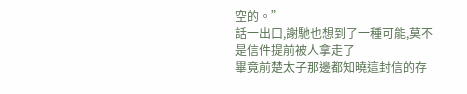空的。”
話一出口,謝馳也想到了一種可能,莫不是信件提前被人拿走了
畢竟前楚太子那邊都知曉這封信的存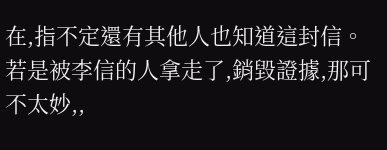在,指不定還有其他人也知道這封信。
若是被李信的人拿走了,銷毀證據,那可不太妙,,